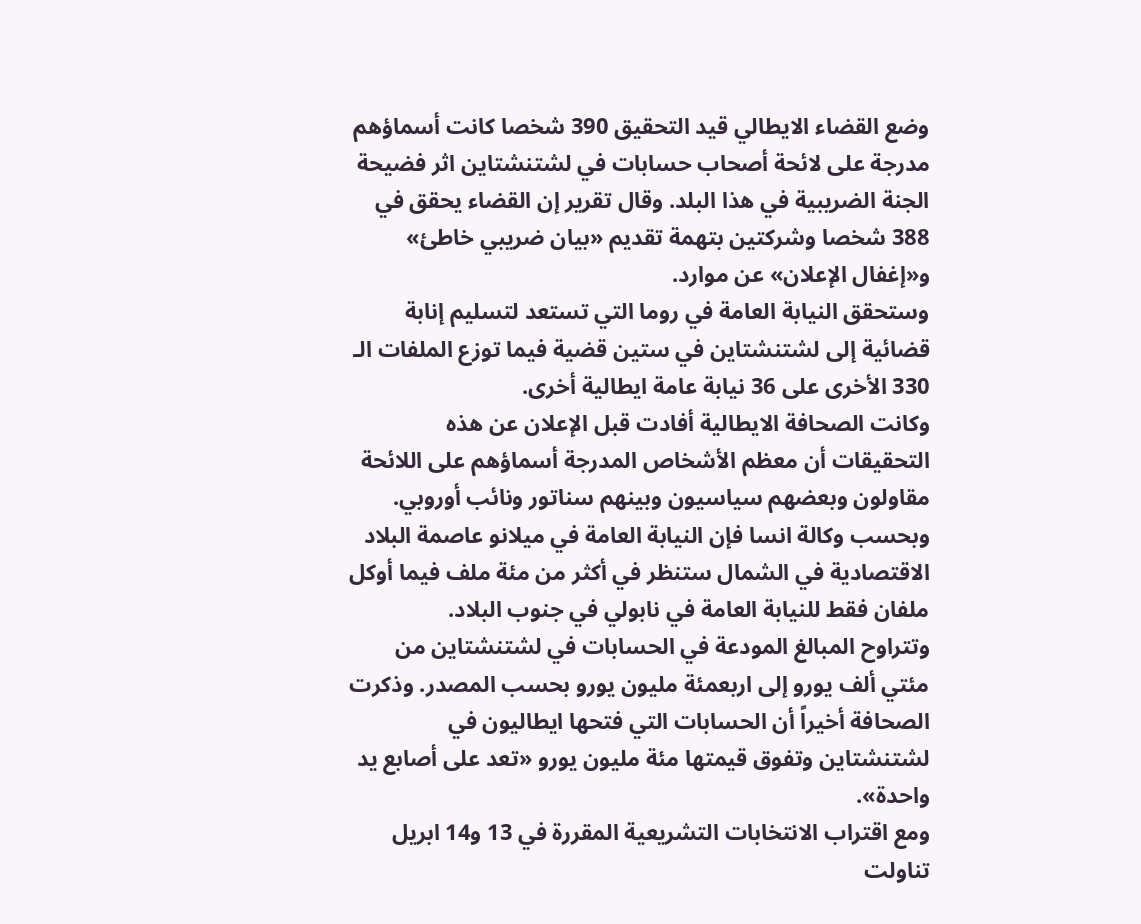وضع القضاء الايطالي قيد التحقيق 390 شخصا كانت أسماؤهم مدرجة على لائحة أصحاب حسابات في لشتنشتاين اثر فضيحة الجنة الضريبية في هذا البلد. وقال تقرير إن القضاء يحقق في 388 شخصا وشركتين بتهمة تقديم «بيان ضريبي خاطئ» و«إغفال الإعلان» عن موارد.
وستحقق النيابة العامة في روما التي تستعد لتسليم إنابة قضائية إلى لشتنشتاين في ستين قضية فيما توزع الملفات الـ 330 الأخرى على 36 نيابة عامة ايطالية أخرى.
وكانت الصحافة الايطالية أفادت قبل الإعلان عن هذه التحقيقات أن معظم الأشخاص المدرجة أسماؤهم على اللائحة مقاولون وبعضهم سياسيون وبينهم سناتور ونائب أوروبي. وبحسب وكالة انسا فإن النيابة العامة في ميلانو عاصمة البلاد الاقتصادية في الشمال ستنظر في أكثر من مئة ملف فيما أوكل ملفان فقط للنيابة العامة في نابولي في جنوب البلاد.
وتتراوح المبالغ المودعة في الحسابات في لشتنشتاين من مئتي ألف يورو إلى اربعمئة مليون يورو بحسب المصدر. وذكرت الصحافة أخيراً أن الحسابات التي فتحها ايطاليون في لشتنشتاين وتفوق قيمتها مئة مليون يورو «تعد على أصابع يد واحدة».
ومع اقتراب الانتخابات التشريعية المقررة في 13 و14 ابريل تناولت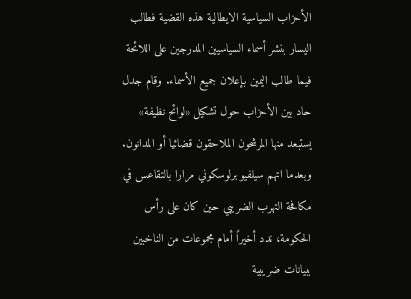الأحزاب السياسية الايطالية هذه القضية فطالب اليسار بنشر أسماء السياسيين المدرجين على اللائحة فيما طالب اليمين بإعلان جميع الأسماء. وقام جدل حاد بين الأحزاب حول تشكيل «لوائح نظيفة» يستبعد منها المرشحون الملاحقون قضائيا أو المدانون.
وبعدما اتهم سيلفيو برلوسكوني مرارا بالتقاعس في مكافحة التهرب الضريبي حين كان على رأس الحكومة، ندد أخيراً أمام مجموعات من الناخبين ببيانات ضريبية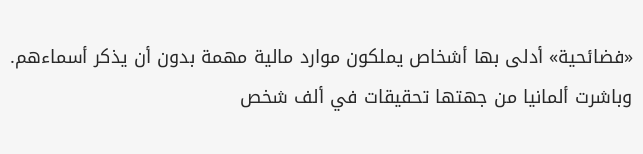«فضائحية» أدلى بها أشخاص يملكون موارد مالية مهمة بدون أن يذكر أسماءهم. وباشرت ألمانيا من جهتها تحقيقات في ألف شخص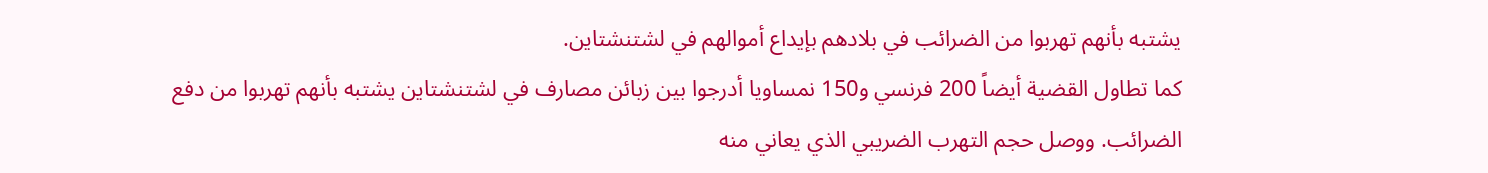يشتبه بأنهم تهربوا من الضرائب في بلادهم بإيداع أموالهم في لشتنشتاين.
كما تطاول القضية أيضاً 200 فرنسي و150 نمساويا أدرجوا بين زبائن مصارف في لشتنشتاين يشتبه بأنهم تهربوا من دفع الضرائب. ووصل حجم التهرب الضريبي الذي يعاني منه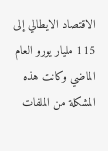الاقتصاد الايطالي إلى 115 مليار يورو العام الماضي وكانت هذه المشكلة من الملفات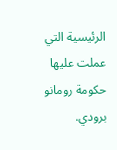الرئيسية التي عملت عليها حكومة رومانو برودي.